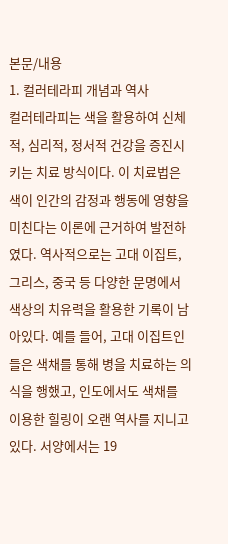본문/내용
1. 컬러테라피 개념과 역사
컬러테라피는 색을 활용하여 신체적, 심리적, 정서적 건강을 증진시키는 치료 방식이다. 이 치료법은 색이 인간의 감정과 행동에 영향을 미친다는 이론에 근거하여 발전하였다. 역사적으로는 고대 이집트, 그리스, 중국 등 다양한 문명에서 색상의 치유력을 활용한 기록이 남아있다. 예를 들어, 고대 이집트인들은 색채를 통해 병을 치료하는 의식을 행했고, 인도에서도 색채를 이용한 힐링이 오랜 역사를 지니고 있다. 서양에서는 19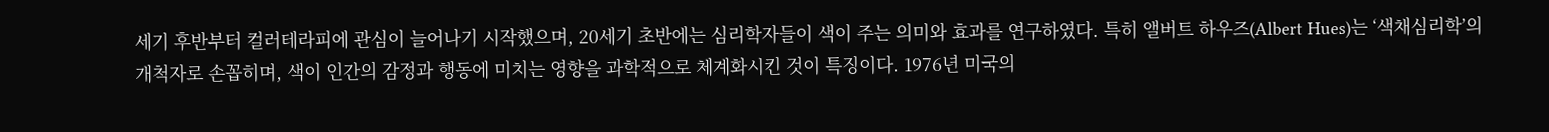세기 후반부터 컬러테라피에 관심이 늘어나기 시작했으며, 20세기 초반에는 심리학자들이 색이 주는 의미와 효과를 연구하였다. 특히 앨버트 하우즈(Albert Hues)는 ‘색채심리학’의 개척자로 손꼽히며, 색이 인간의 감정과 행동에 미치는 영향을 과학적으로 체계화시킨 것이 특징이다. 1976년 미국의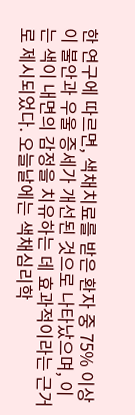한 연구에 따르면, 색채치료를 받은 환자 중 75% 이상이 불안과 우울 증세가 개선된 것으로 나타났으며, 이는 색이 내면의 감정을 치유하는 데 효과적이라는 근거로 제시되었다. 오늘날에는 색채심리학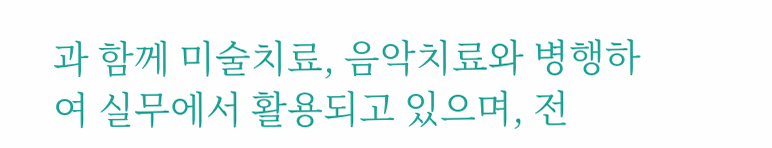과 함께 미술치료, 음악치료와 병행하여 실무에서 활용되고 있으며, 전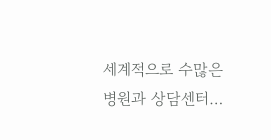세계적으로 수많은 병원과 상담센터…